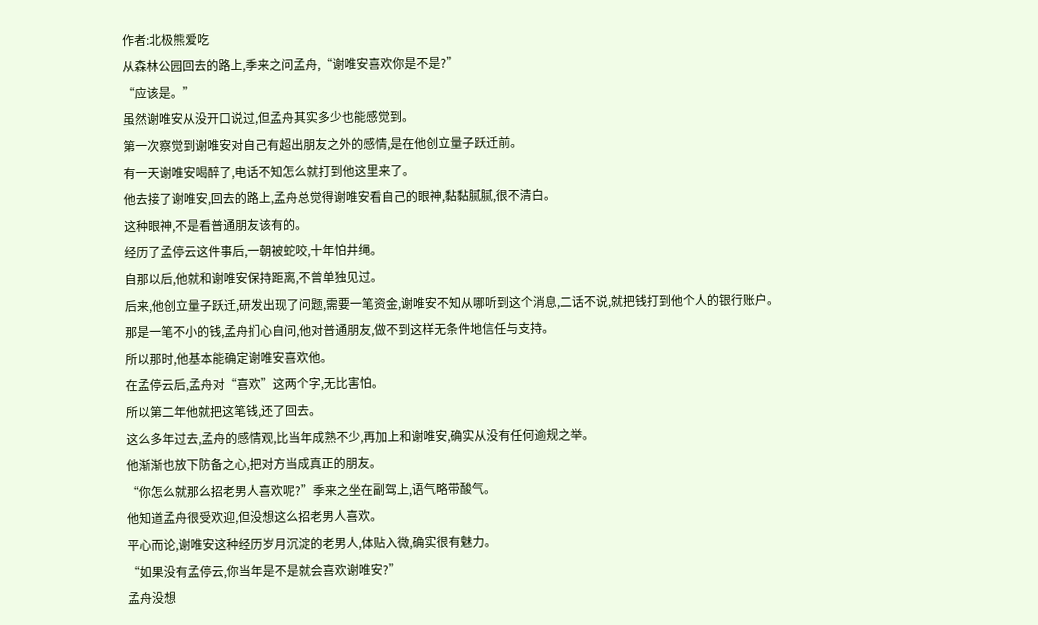作者:北极熊爱吃
从森林公园回去的路上,季来之问孟舟,“谢唯安喜欢你是不是?”
“应该是。”
虽然谢唯安从没开口说过,但孟舟其实多少也能感觉到。
第一次察觉到谢唯安对自己有超出朋友之外的感情,是在他创立量子跃迁前。
有一天谢唯安喝醉了,电话不知怎么就打到他这里来了。
他去接了谢唯安,回去的路上,孟舟总觉得谢唯安看自己的眼神,黏黏腻腻,很不清白。
这种眼神,不是看普通朋友该有的。
经历了孟停云这件事后,一朝被蛇咬,十年怕井绳。
自那以后,他就和谢唯安保持距离,不曾单独见过。
后来,他创立量子跃迁,研发出现了问题,需要一笔资金,谢唯安不知从哪听到这个消息,二话不说,就把钱打到他个人的银行账户。
那是一笔不小的钱,孟舟扪心自问,他对普通朋友,做不到这样无条件地信任与支持。
所以那时,他基本能确定谢唯安喜欢他。
在孟停云后,孟舟对“喜欢”这两个字,无比害怕。
所以第二年他就把这笔钱,还了回去。
这么多年过去,孟舟的感情观,比当年成熟不少,再加上和谢唯安,确实从没有任何逾规之举。
他渐渐也放下防备之心,把对方当成真正的朋友。
“你怎么就那么招老男人喜欢呢?”季来之坐在副驾上,语气略带酸气。
他知道孟舟很受欢迎,但没想这么招老男人喜欢。
平心而论,谢唯安这种经历岁月沉淀的老男人,体贴入微,确实很有魅力。
“如果没有孟停云,你当年是不是就会喜欢谢唯安?”
孟舟没想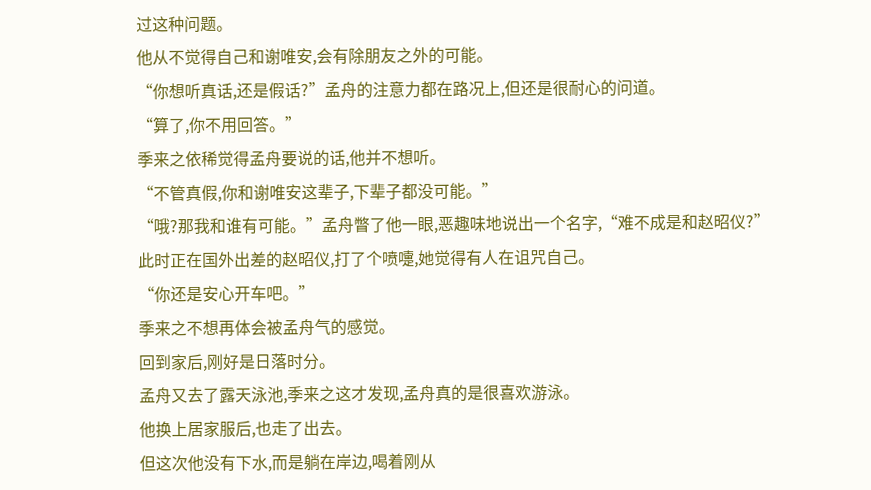过这种问题。
他从不觉得自己和谢唯安,会有除朋友之外的可能。
“你想听真话,还是假话?”孟舟的注意力都在路况上,但还是很耐心的问道。
“算了,你不用回答。”
季来之依稀觉得孟舟要说的话,他并不想听。
“不管真假,你和谢唯安这辈子,下辈子都没可能。”
“哦?那我和谁有可能。”孟舟瞥了他一眼,恶趣味地说出一个名字,“难不成是和赵昭仪?”
此时正在国外出差的赵昭仪,打了个喷嚏,她觉得有人在诅咒自己。
“你还是安心开车吧。”
季来之不想再体会被孟舟气的感觉。
回到家后,刚好是日落时分。
孟舟又去了露天泳池,季来之这才发现,孟舟真的是很喜欢游泳。
他换上居家服后,也走了出去。
但这次他没有下水,而是躺在岸边,喝着刚从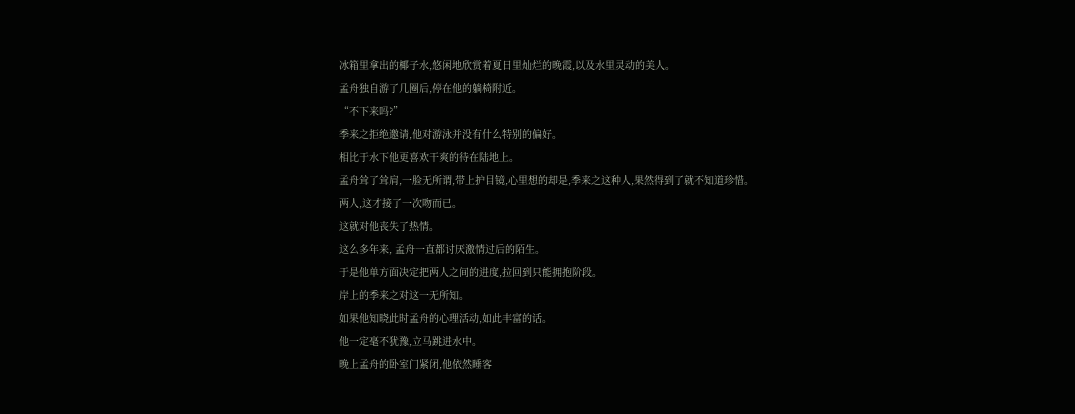冰箱里拿出的椰子水,悠闲地欣赏着夏日里灿烂的晚霞,以及水里灵动的美人。
孟舟独自游了几圈后,停在他的躺椅附近。
“不下来吗?”
季来之拒绝邀请,他对游泳并没有什么特别的偏好。
相比于水下他更喜欢干爽的待在陆地上。
孟舟耸了耸肩,一脸无所谓,带上护目镜,心里想的却是,季来之这种人,果然得到了就不知道珍惜。
两人,这才接了一次吻而已。
这就对他丧失了热情。
这么多年来, 孟舟一直都讨厌激情过后的陌生。
于是他单方面决定把两人之间的进度,拉回到只能拥抱阶段。
岸上的季来之对这一无所知。
如果他知晓此时孟舟的心理活动,如此丰富的话。
他一定毫不犹豫,立马跳进水中。
晚上孟舟的卧室门紧闭,他依然睡客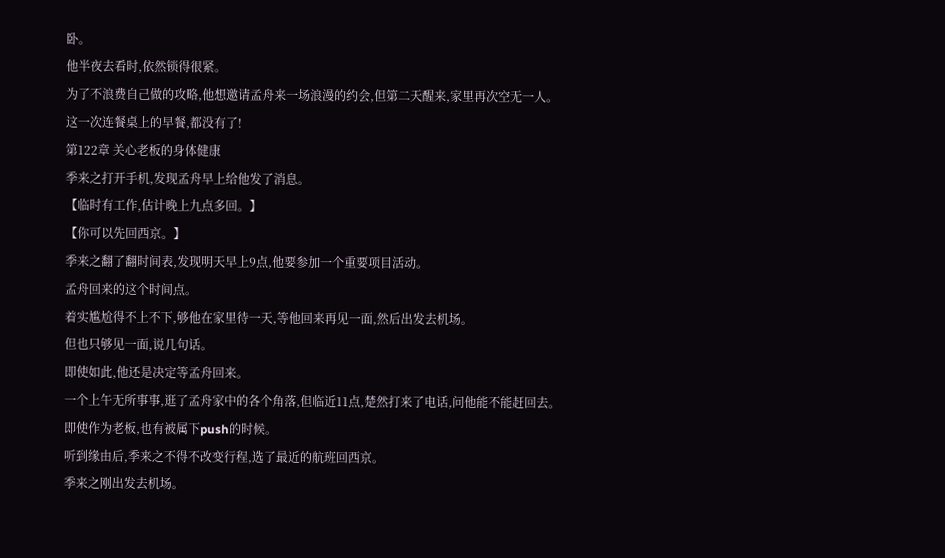卧。
他半夜去看时,依然锁得很紧。
为了不浪费自己做的攻略,他想邀请孟舟来一场浪漫的约会,但第二天醒来,家里再次空无一人。
这一次连餐桌上的早餐,都没有了!
第122章 关心老板的身体健康
季来之打开手机,发现孟舟早上给他发了消息。
【临时有工作,估计晚上九点多回。】
【你可以先回西京。】
季来之翻了翻时间表,发现明天早上9点,他要参加一个重要项目活动。
孟舟回来的这个时间点。
着实尴尬得不上不下,够他在家里待一天,等他回来再见一面,然后出发去机场。
但也只够见一面,说几句话。
即使如此,他还是决定等孟舟回来。
一个上午无所事事,逛了孟舟家中的各个角落,但临近11点,楚然打来了电话,问他能不能赶回去。
即使作为老板,也有被属下push的时候。
听到缘由后,季来之不得不改变行程,选了最近的航班回西京。
季来之刚出发去机场。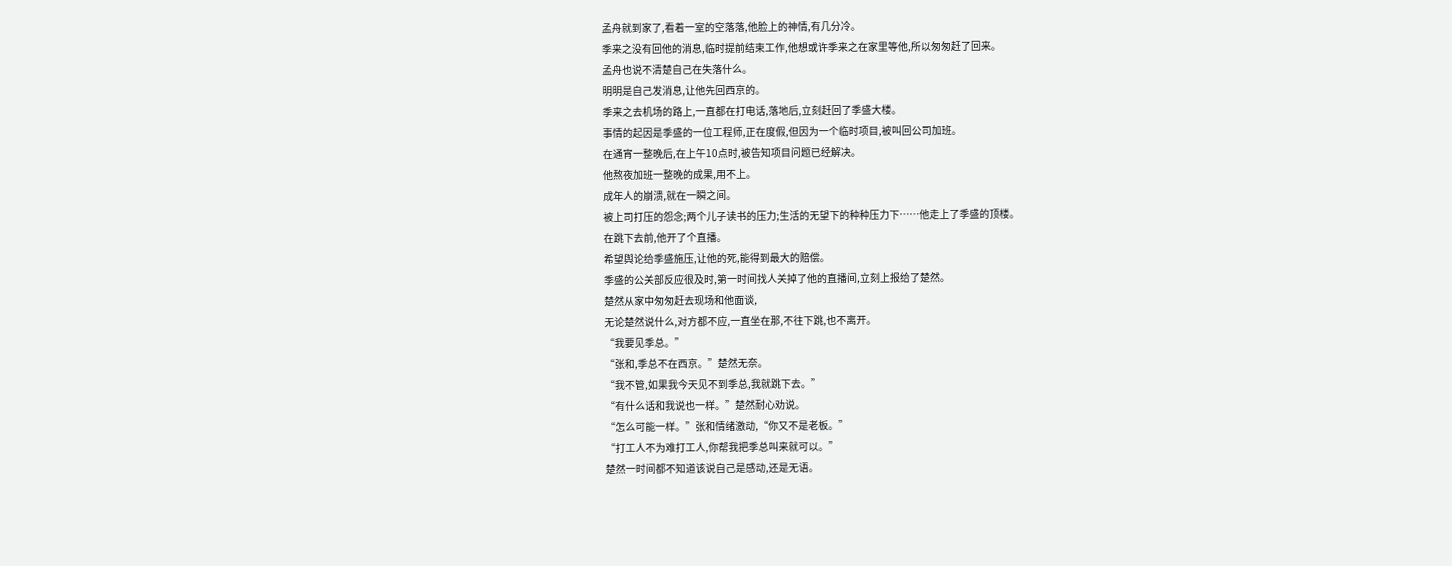孟舟就到家了,看着一室的空落落,他脸上的神情,有几分冷。
季来之没有回他的消息,临时提前结束工作,他想或许季来之在家里等他,所以匆匆赶了回来。
孟舟也说不清楚自己在失落什么。
明明是自己发消息,让他先回西京的。
季来之去机场的路上,一直都在打电话,落地后,立刻赶回了季盛大楼。
事情的起因是季盛的一位工程师,正在度假,但因为一个临时项目,被叫回公司加班。
在通宵一整晚后,在上午10点时,被告知项目问题已经解决。
他熬夜加班一整晚的成果,用不上。
成年人的崩溃,就在一瞬之间。
被上司打压的怨念;两个儿子读书的压力;生活的无望下的种种压力下……他走上了季盛的顶楼。
在跳下去前,他开了个直播。
希望舆论给季盛施压,让他的死,能得到最大的赔偿。
季盛的公关部反应很及时,第一时间找人关掉了他的直播间,立刻上报给了楚然。
楚然从家中匆匆赶去现场和他面谈,
无论楚然说什么,对方都不应,一直坐在那,不往下跳,也不离开。
“我要见季总。”
“张和,季总不在西京。”楚然无奈。
“我不管,如果我今天见不到季总,我就跳下去。”
“有什么话和我说也一样。”楚然耐心劝说。
“怎么可能一样。”张和情绪激动,“你又不是老板。”
“打工人不为难打工人,你帮我把季总叫来就可以。”
楚然一时间都不知道该说自己是感动,还是无语。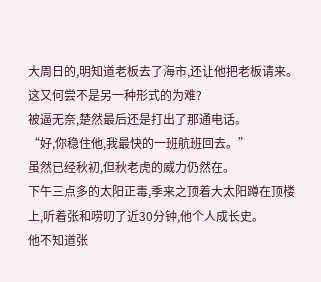大周日的,明知道老板去了海市,还让他把老板请来。
这又何尝不是另一种形式的为难?
被逼无奈,楚然最后还是打出了那通电话。
“好,你稳住他,我最快的一班航班回去。”
虽然已经秋初,但秋老虎的威力仍然在。
下午三点多的太阳正毒,季来之顶着大太阳蹲在顶楼上,听着张和唠叨了近30分钟,他个人成长史。
他不知道张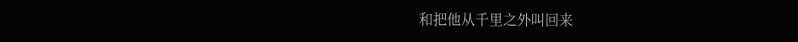和把他从千里之外叫回来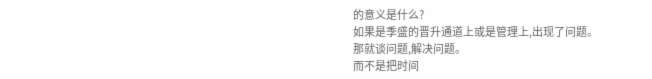的意义是什么?
如果是季盛的晋升通道上或是管理上,出现了问题。
那就谈问题,解决问题。
而不是把时间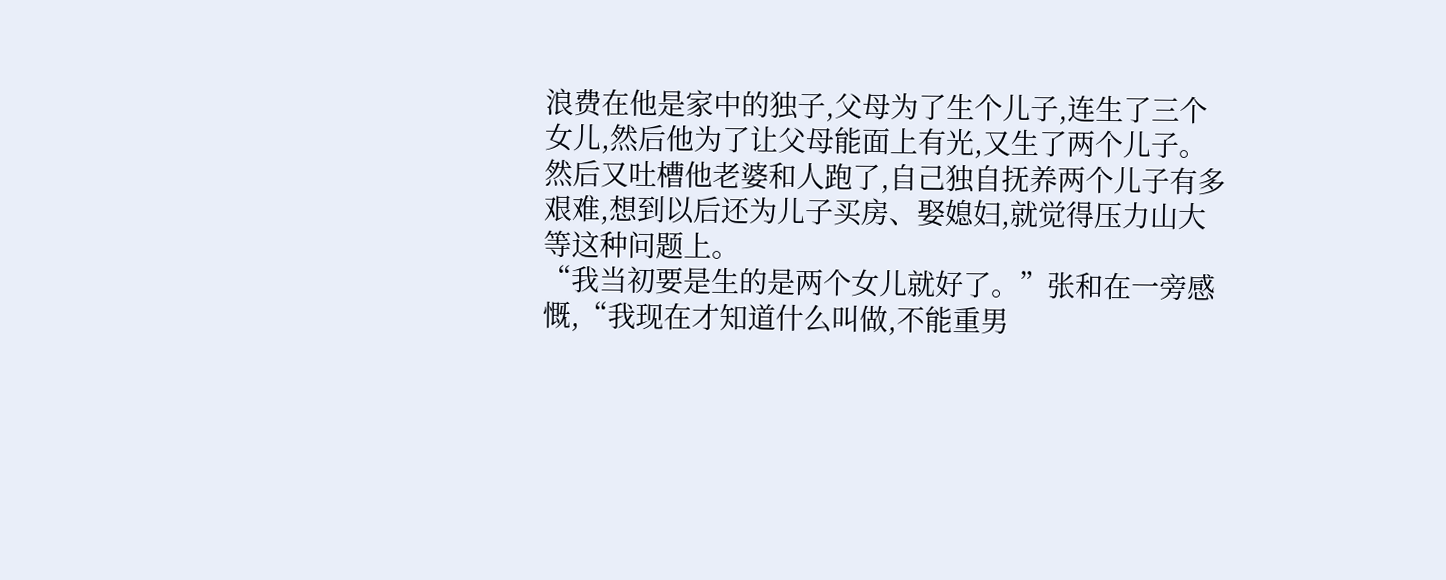浪费在他是家中的独子,父母为了生个儿子,连生了三个女儿,然后他为了让父母能面上有光,又生了两个儿子。
然后又吐槽他老婆和人跑了,自己独自抚养两个儿子有多艰难,想到以后还为儿子买房、娶媳妇,就觉得压力山大等这种问题上。
“我当初要是生的是两个女儿就好了。”张和在一旁感慨,“我现在才知道什么叫做,不能重男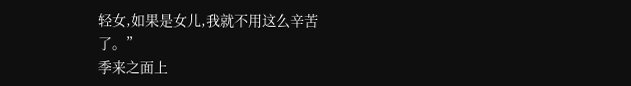轻女,如果是女儿,我就不用这么辛苦了。”
季来之面上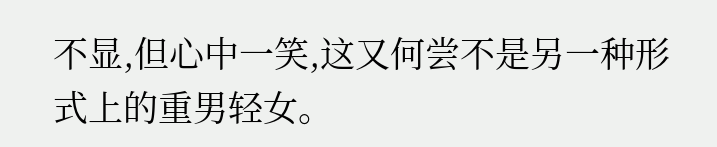不显,但心中一笑,这又何尝不是另一种形式上的重男轻女。